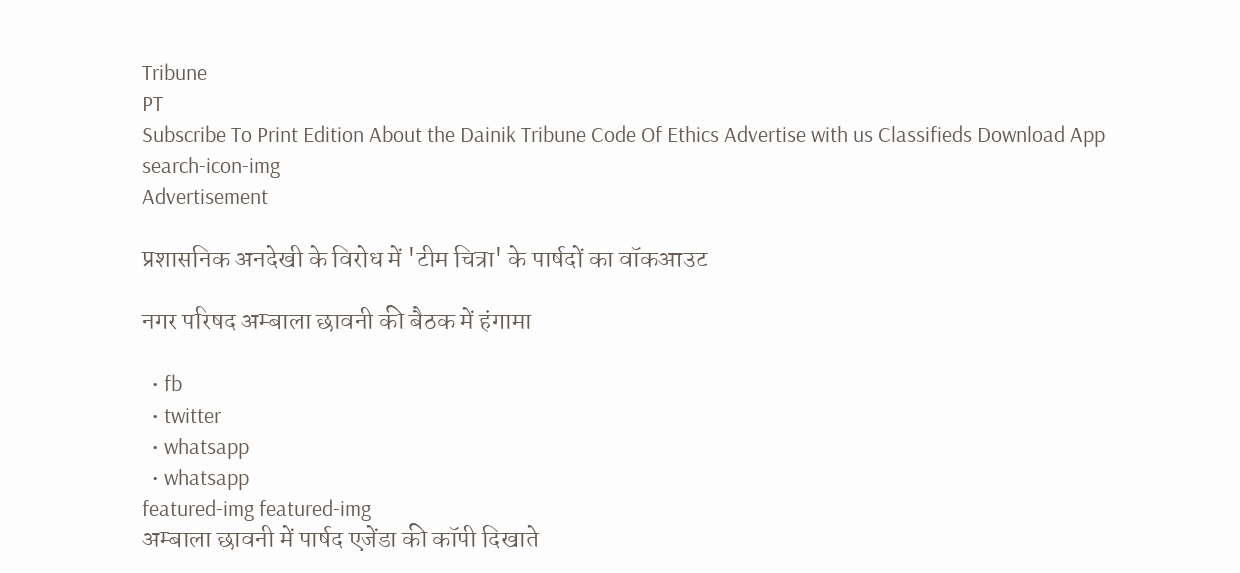Tribune
PT
Subscribe To Print Edition About the Dainik Tribune Code Of Ethics Advertise with us Classifieds Download App
search-icon-img
Advertisement

प्रशासनिक अनदेखी के विरोध में 'टीम चित्रा' के पार्षदों का वॉकआउट

नगर परिषद अम्बाला छावनी की बैठक में हंगामा

  • fb
  • twitter
  • whatsapp
  • whatsapp
featured-img featured-img
अम्बाला छावनी में पार्षद एजेंडा की कॉपी दिखाते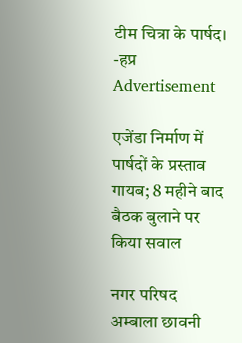टीम चित्रा के पार्षद। -हप्र
Advertisement

एजेंडा निर्माण में पार्षदों के प्रस्ताव गायब; 8 महीने बाद बैठक बुलाने पर किया सवाल

नगर परिषद अम्बाला छावनी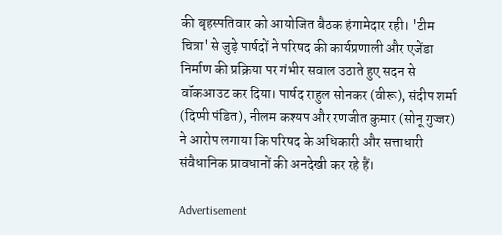की बृहस्पतिवार को आयोजित बैठक हंगामेदार रही। 'टीम चित्रा' से जुड़े पार्षदों ने परिषद की कार्यप्रणाली और एजेंडा निर्माण की प्रक्रिया पर गंभीर सवाल उठाते हुए सदन से वॉकआउट कर दिया। पार्षद राहुल सोनकर (वीरू), संदीप शर्मा (दिप्पी पंडित), नीलम कश्यप और रणजीत कुमार (सोनू गुज्जर) ने आरोप लगाया कि परिषद के अधिकारी और सत्ताधारी संवैधानिक प्रावधानों की अनदेखी कर रहे हैं।

Advertisement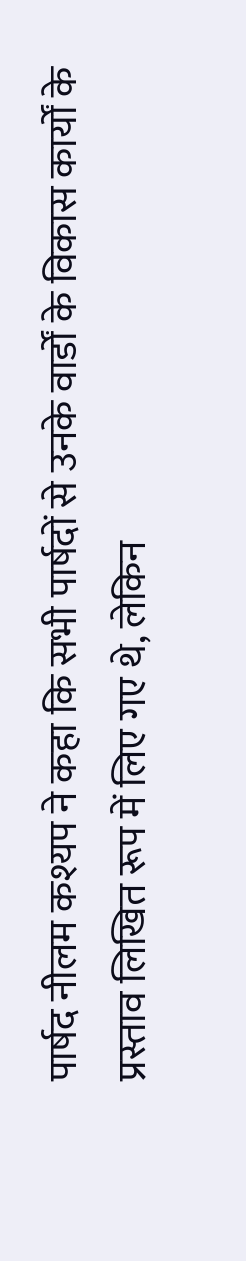पार्षद नीलम कश्यप ने कहा कि सभी पार्षदों से उनके वार्डों के विकास कार्यों के प्रस्ताव लिखित रूप में लिए गए थे, लेकिन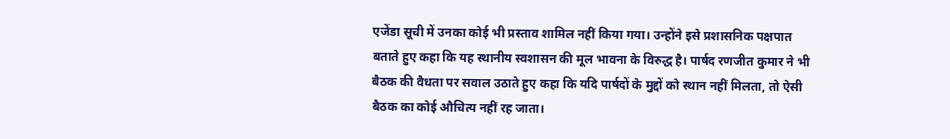एजेंडा सूची में उनका कोई भी प्रस्ताव शामिल नहीं किया गया। उन्होंने इसे प्रशासनिक पक्षपात बताते हुए कहा कि यह स्थानीय स्वशासन की मूल भावना के विरुद्ध है। पार्षद रणजीत कुमार ने भी बैठक की वैधता पर सवाल उठाते हुए कहा कि यदि पार्षदों के मुद्दों को स्थान नहीं मिलता, तो ऐसी बैठक का कोई औचित्य नहीं रह जाता।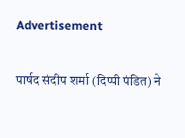Advertisement

पार्षद संदीप शर्मा (दिप्पी पंडित) ने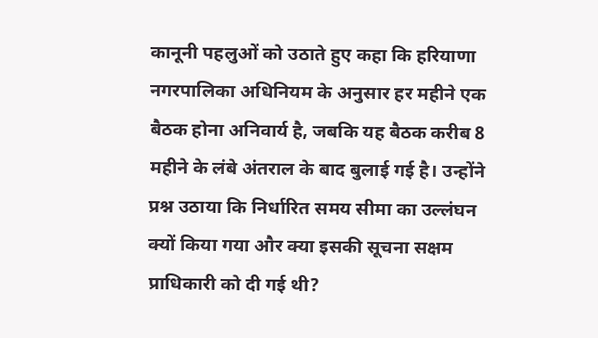कानूनी पहलुओं को उठाते हुए कहा कि हरियाणा नगरपालिका अधिनियम के अनुसार हर महीने एक बैठक होना अनिवार्य है, जबकि यह बैठक करीब 8 महीने के लंबे अंतराल के बाद बुलाई गई है। उन्होंने प्रश्न उठाया कि निर्धारित समय सीमा का उल्लंघन क्यों किया गया और क्या इसकी सूचना सक्षम प्राधिकारी को दी गई थी?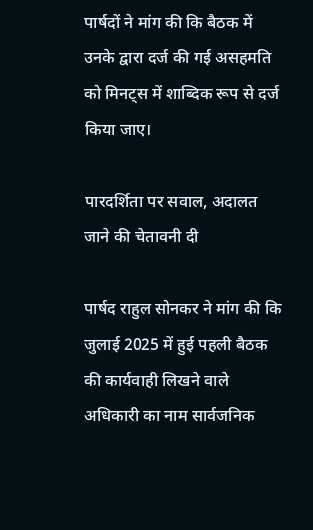पार्षदों ने मांग की कि बैठक में उनके द्वारा दर्ज की गई असहमति को मिनट्स में शाब्दिक रूप से दर्ज किया जाए।

पारदर्शिता पर सवाल, अदालत जाने की चेतावनी दी

पार्षद राहुल सोनकर ने मांग की कि जुलाई 2025 में हुई पहली बैठक की कार्यवाही लिखने वाले अधिकारी का नाम सार्वजनिक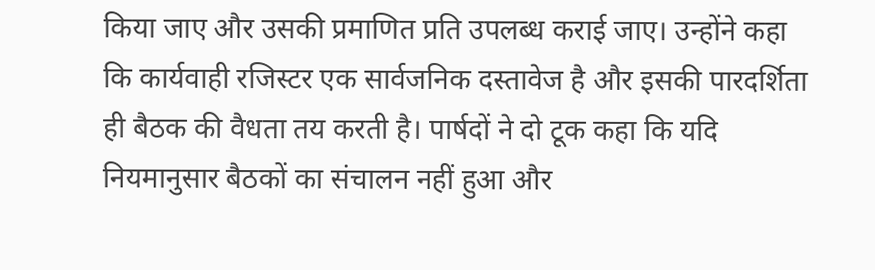किया जाए और उसकी प्रमाणित प्रति उपलब्ध कराई जाए। उन्होंने कहा कि कार्यवाही रजिस्टर एक सार्वजनिक दस्तावेज है और इसकी पारदर्शिता ही बैठक की वैधता तय करती है। पार्षदों ने दो टूक कहा कि यदि नियमानुसार बैठकों का संचालन नहीं हुआ और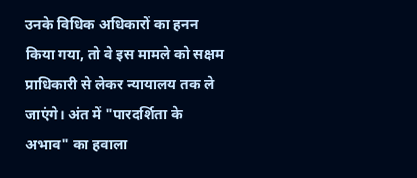उनके विधिक अधिकारों का हनन किया गया, तो वे इस मामले को सक्षम प्राधिकारी से लेकर न्यायालय तक ले जाएंगे। अंत में "पारदर्शिता के अभाव" का हवाला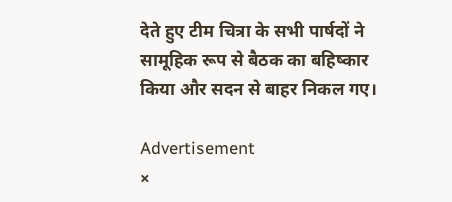देते हुए टीम चित्रा के सभी पार्षदों ने सामूहिक रूप से बैठक का बहिष्कार किया और सदन से बाहर निकल गए।

Advertisement
×